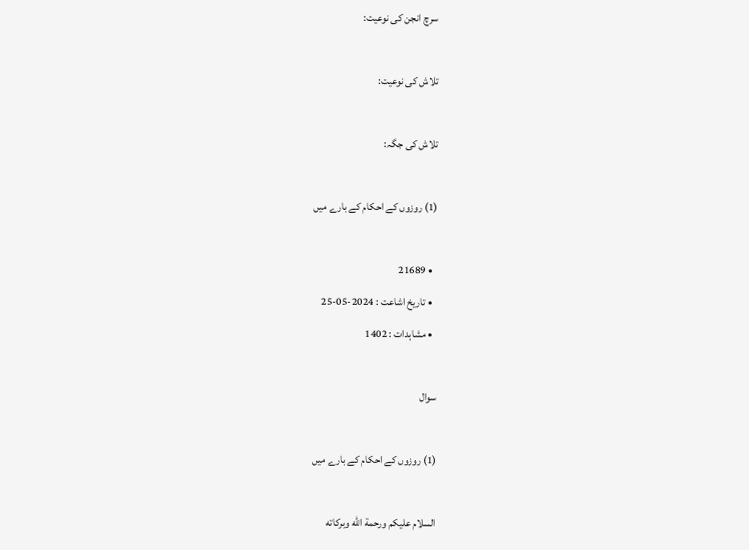سرچ انجن کی نوعیت:

تلاش کی نوعیت:

تلاش کی جگہ:

(1) روزوں کے احکام کے بارے میں

  • 21689
  • تاریخ اشاعت : 2024-05-25
  • مشاہدات : 1402

سوال

(1) روزوں کے احکام کے بارے میں

السلام عليكم ورحمة الله وبركاته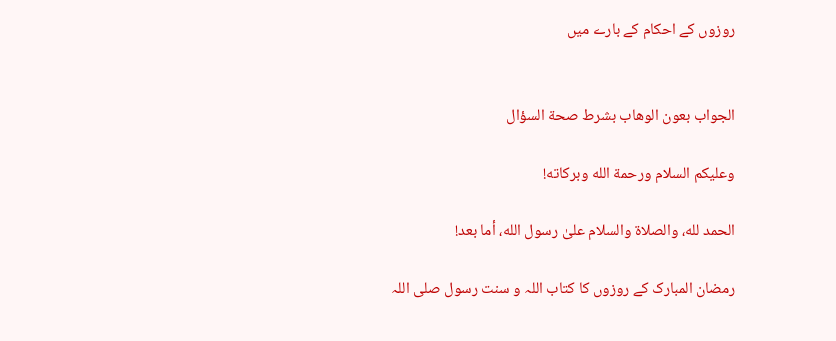روزوں کے احکام کے بارے میں


الجواب بعون الوهاب بشرط صحة السؤال

وعلیکم السلام ورحمة الله وبرکاته!

الحمد لله، والصلاة والسلام علىٰ رسول الله، أما بعد!

رمضان المبارک کے روزوں کا کتاب اللہ و سنت رسول صلی اللہ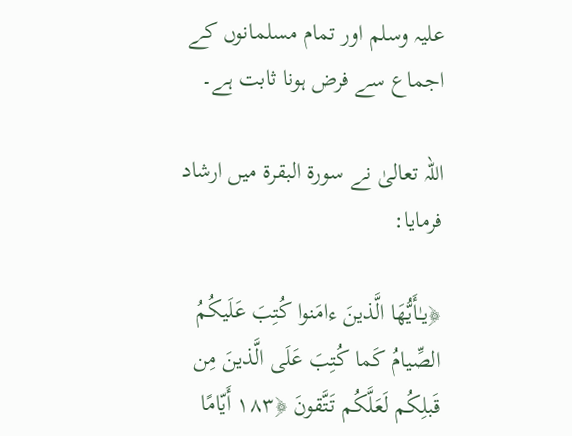علیہ وسلم اور تمام مسلمانوں کے اجماع سے فرض ہونا ثابت ہے۔

اللہ تعالیٰ نے سورۃ البقرۃ میں ارشاد فرمایا:

﴿يـٰأَيُّهَا الَّذينَ ءامَنوا كُتِبَ عَلَيكُمُ الصِّيامُ كَما كُتِبَ عَلَى الَّذينَ مِن قَبلِكُم لَعَلَّكُم تَتَّقونَ ﴿١٨٣ أَيّامًا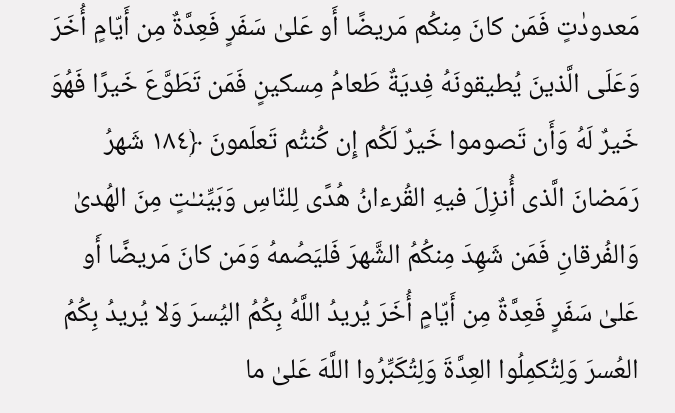مَعدود‌ٰتٍ فَمَن كانَ مِنكُم مَريضًا أَو عَلىٰ سَفَرٍ فَعِدَّةٌ مِن أَيّامٍ أُخَرَ وَعَلَى الَّذينَ يُطيقونَهُ فِديَةٌ طَعامُ مِسكينٍ فَمَن تَطَوَّعَ خَيرًا فَهُوَ خَيرٌ لَهُ وَأَن تَصوموا خَيرٌ لَكُم إِن كُنتُم تَعلَمونَ ﴿١٨٤ شَهرُ رَمَضانَ الَّذى أُنزِلَ فيهِ القُرءانُ هُدًى لِلنّاسِ وَبَيِّنـٰتٍ مِنَ الهُدىٰ وَالفُرقانِ فَمَن شَهِدَ مِنكُمُ الشَّهرَ فَليَصُمهُ وَمَن كانَ مَريضًا أَو عَلىٰ سَفَرٍ فَعِدَّةٌ مِن أَيّامٍ أُخَرَ يُريدُ اللَّهُ بِكُمُ اليُسرَ وَلا يُريدُ بِكُمُ العُسرَ وَلِتُكمِلُوا العِدَّةَ وَلِتُكَبِّرُوا اللَّهَ عَلىٰ ما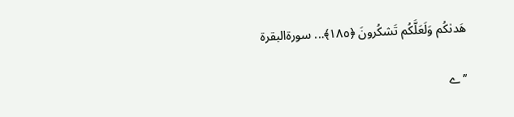هَدىٰكُم وَلَعَلَّكُم تَشكُرونَ ﴿١٨٥﴾... سورةالبقرة

’’ے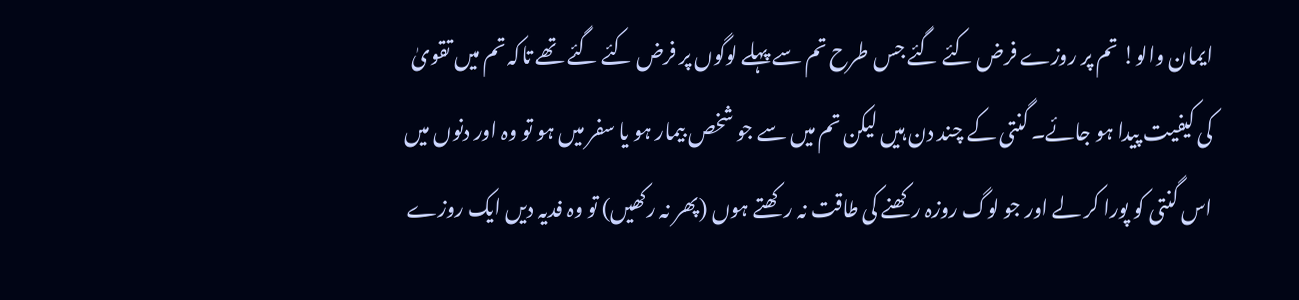ایمان والو! تم پر روزے فرض کئے گئے جس طرح تم سے پہلے لوگوں پر فرض کئے گئے تھے تاکہ تم میں تقویٰ کی کیفیت پیدا ہو جائے۔ گنتی کے چند دن ہیں لیکن تم میں سے جو شخص بیمار ہو یا سفر میں ہو تو وہ اور دنوں میں اس گنتی کو پورا کر لے اور جو لوگ روزہ رکھنے کی طاقت نہ رکھتے ہوں (پھر نہ رکھیں) تو وہ فدیہ دیں ایک روزے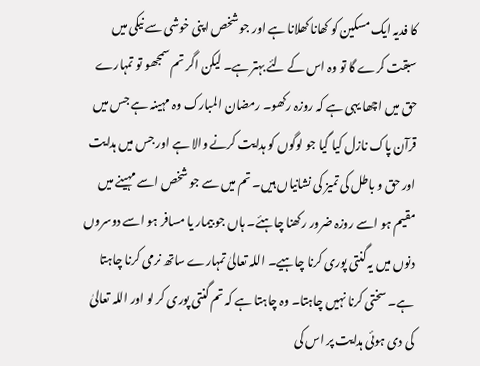کا فدیہ ایک مسکین کو کھانا کھلانا ہے اور جو شخص اپنی خوشی سے نیکی میں سبقت کرے گا تو وہ اس کے لئے بہتر ہے۔ لیکن اگر تم سمجھو تو تمہارے حق میں اچھا یہی ہے کہ روزہ رکھو۔ رمضان المبارک وہ مہینہ ہے جس میں قرآن پاک نازل کیا گیا جو لوگوں کو ہدایت کرنے والا ہے اور جس میں ہدایت اور حق و باطل کی تمیز کی نشانیاں ہیں۔ تم میں سے جو شخص اسے مہینے میں مقیم ہو اسے روزہ ضرور رکھنا چاہئے۔ ہاں جو بیمار یا مسافر ہو اسے دوسروں دنوں میں یہ گنتی پوری کرنا چاہیے۔ اللہ تعالیٰ تمہارے ساتھ نرمی کرنا چاہتا ہے۔ سختی کرنا نہیں چاہتا۔ وہ چاہتا ہے کہ تم گنتی پوری کر لو اور اللہ تعالیٰ کی دی ہوئی ہدایت پر اس کی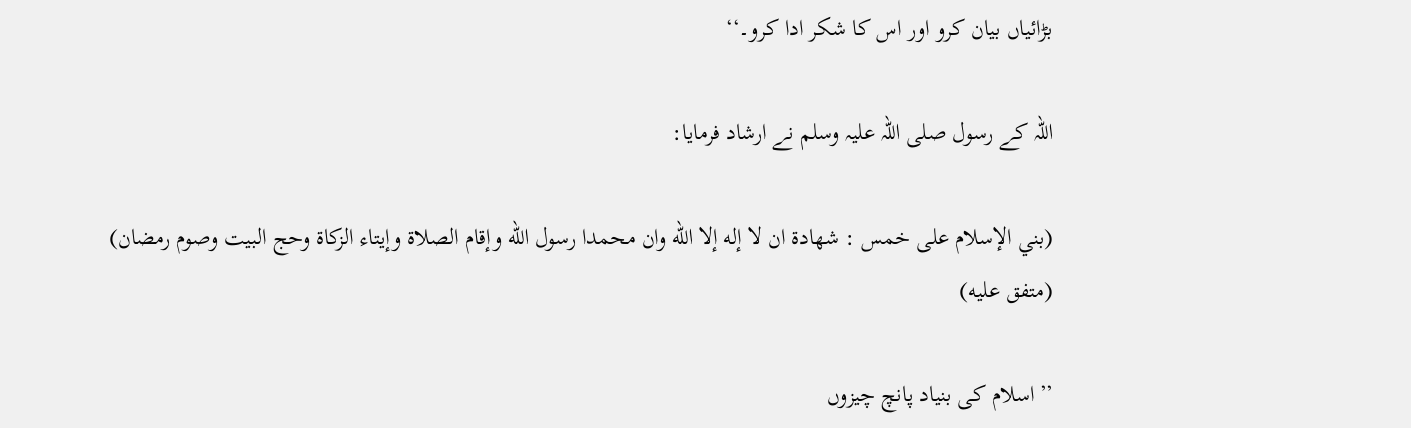بڑائیاں بیان کرو اور اس کا شکر ادا کرو۔‘‘

اللہ کے رسول صلی اللہ علیہ وسلم نے ارشاد فرمایا:

(بني الإسلام على خمس : شهادة ان لا إله إلا الله وان محمدا رسول الله وإقام الصلاة وإيتاء الزكاة وحج البيت وصوم رمضان) (متفق علیه)

’’اسلام کی بنیاد پانچ چیزوں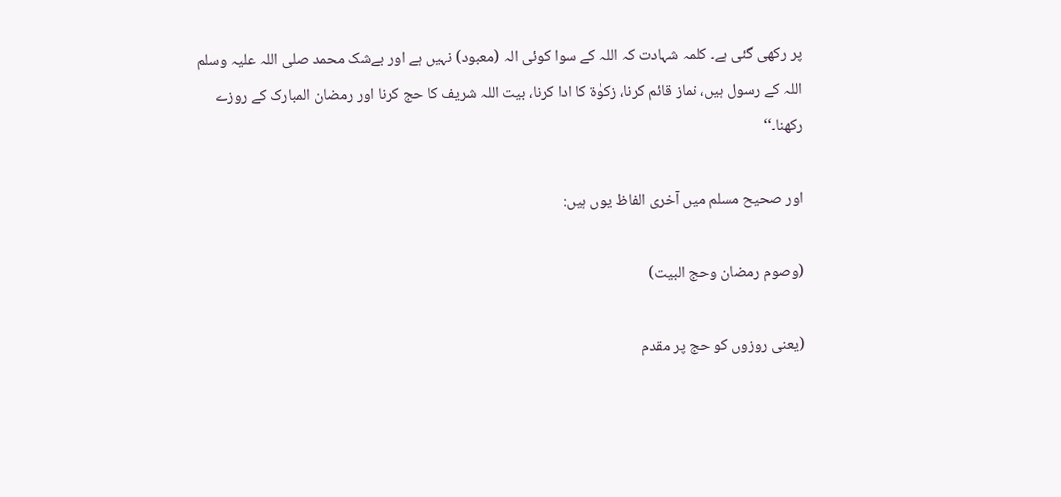پر رکھی گئی ہے۔ کلمہ شہادت کہ اللہ کے سوا کوئی الہ (معبود) نہیں ہے اور بےشک محمد صلی اللہ علیہ وسلم اللہ کے رسول ہیں، نماز قائم کرنا، زکوٰۃ کا ادا کرنا، بیت اللہ شریف کا حج کرنا اور رمضان المبارک کے روزے رکھنا۔‘‘

اور صحیح مسلم میں آخری الفاظ یوں ہیں:

(وصوم رمضان وحج البيت)

(یعنی روزوں کو حج پر مقدم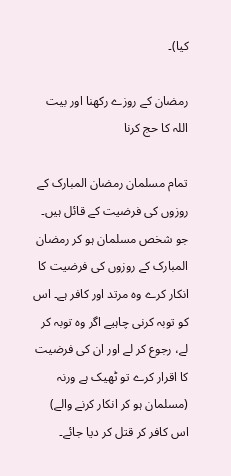کیا)۔

رمضان کے روزے رکھنا اور بیت اللہ کا حج کرنا

تمام مسلمان رمضان المبارک کے روزوں کی فرضیت کے قائل ہیں۔ جو شخص مسلمان ہو کر رمضان المبارک کے روزوں کی فرضیت کا انکار کرے وہ مرتد اور کافر ہے۔ اس کو توبہ کرنی چاہیے اگر وہ توبہ کر لے، رجوع کر لے اور ان کی فرضیت کا اقرار کرے تو ٹھیک ہے ورنہ (مسلمان ہو کر انکار کرنے والے) اس کافر کر قتل کر دیا جائے۔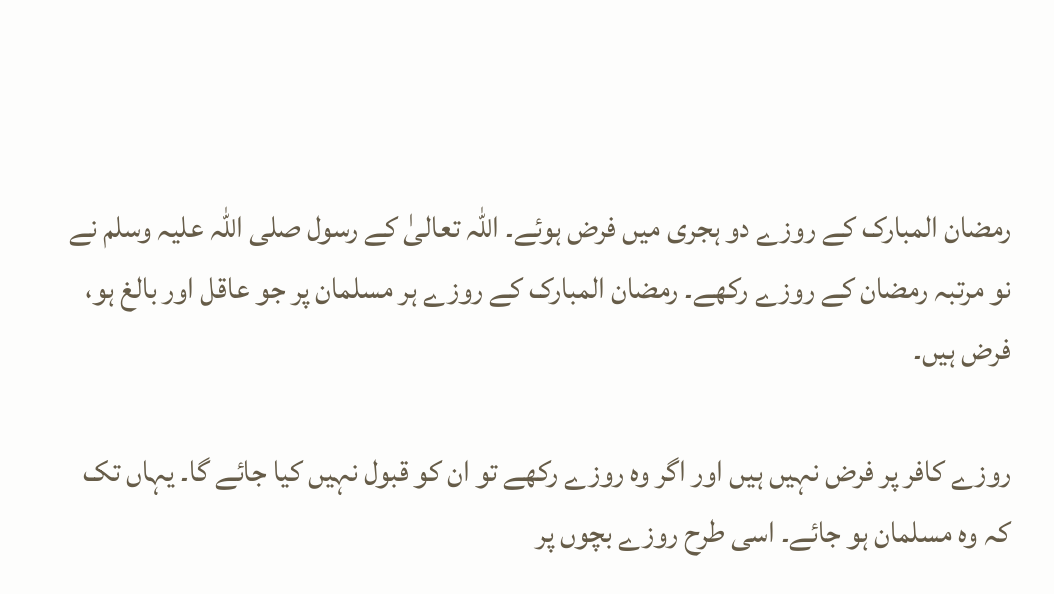رمضان المبارک کے روزے دو ہجری میں فرض ہوئے۔ اللہ تعالیٰ کے رسول صلی اللہ علیہ وسلم نے نو مرتبہ رمضان کے روزے رکھے۔ رمضان المبارک کے روزے ہر مسلمان پر جو عاقل اور بالغ ہو، فرض ہیں۔

روزے کافر پر فرض نہیں ہیں اور اگر وہ روزے رکھے تو ان کو قبول نہیں کیا جائے گا۔ یہاں تک کہ وہ مسلمان ہو جائے۔ اسی طرح روزے بچوں پر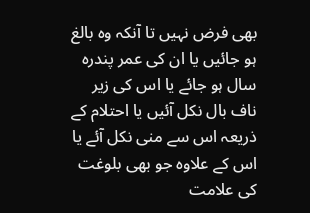بھی فرض نہیں تا آنکہ وہ بالغ ہو جائیں یا ان کی عمر پندرہ سال ہو جائے یا اس کی زیر ناف بال نکل آئیں یا احتلام کے ذریعہ اس سے منی نکل آئے یا اس کے علاوہ جو بھی بلوغت کی علامت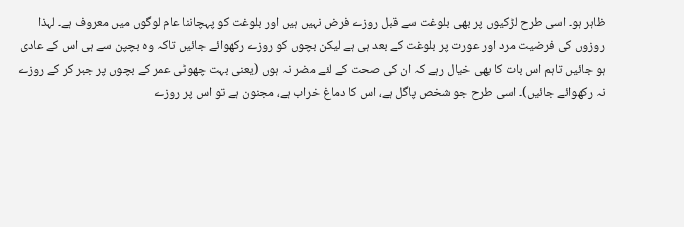ظاہر ہو۔ اسی طرح لڑکیوں پر بھی بلوغت سے قبل روزے فرض نہیں ہیں اور بلوغت کو پہچاننا عام لوگوں میں معروف ہے۔ لہذا روزوں کی فرضیت مرد اور عورت پر بلوغت کے بعد ہی ہے لیکن بچوں کو روزے رکھوائے جائیں تاکہ وہ بچپن سے ہی اس کے عادی ہو جائیں تاہم اس بات کا بھی خیال رہے کہ ان کی صحت کے لئے مضر نہ ہوں (یعنی بہت چھوٹی عمر کے بچوں پر جبر کر کے روزے نہ رکھوائے جائیں)۔ اسی طرح جو شخص پاگل ہے، اس کا دماغ خراب ہے، مجنون ہے تو اس پر روزے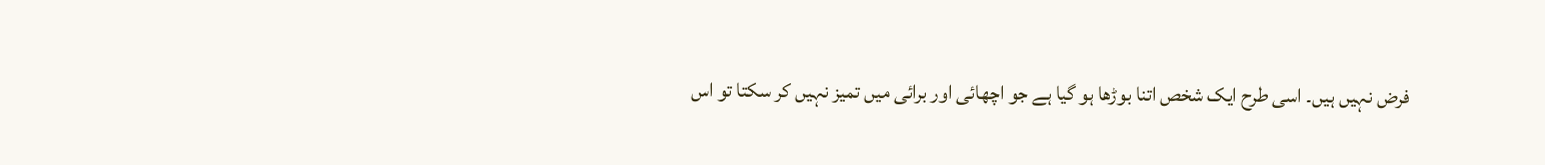فرض نہیں ہیں۔ اسی طرح ایک شخص اتنا بوڑھا ہو گیا ہے جو اچھائی اور برائی میں تمیز نہیں کر سکتا تو اس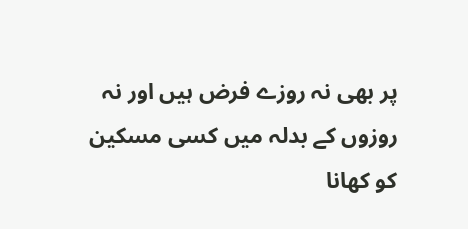پر بھی نہ روزے فرض ہیں اور نہ روزوں کے بدلہ میں کسی مسکین کو کھانا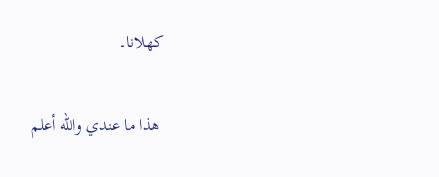کھلانا۔

 ھذا ما عندي والله أعلم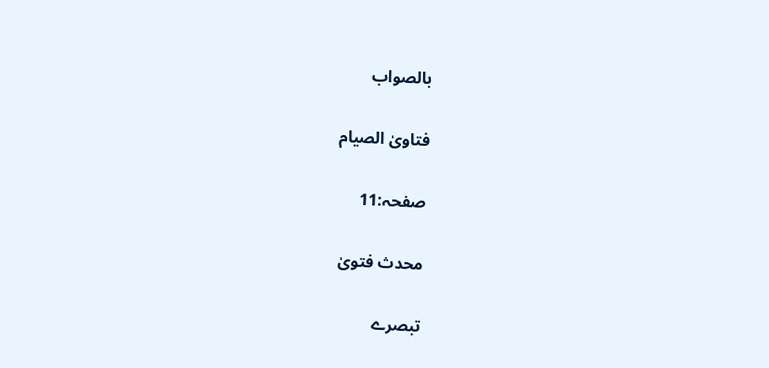بالصواب

فتاویٰ الصیام

صفحہ:11

محدث فتویٰ

تبصرے